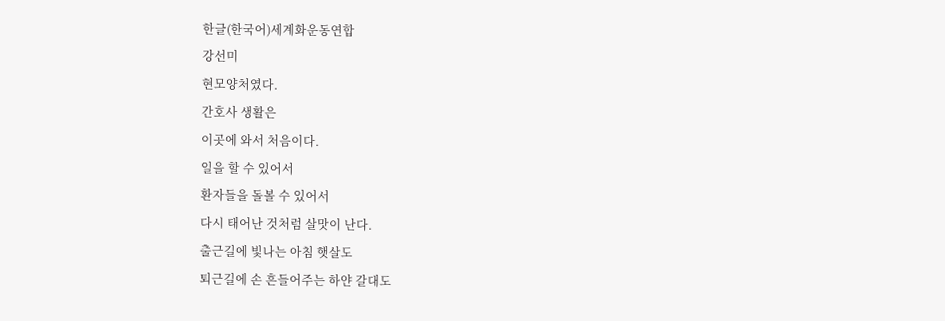한글(한국어)세계화운동연합
강선미
현모양처였다.
간호사 생활은
이곳에 와서 처음이다.
일을 할 수 있어서
환자들을 돌볼 수 있어서
다시 태어난 것처럼 살맛이 난다.
출근길에 빛나는 아침 햇살도
퇴근길에 손 흔들어주는 하얀 갈대도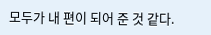모두가 내 편이 되어 준 것 같다.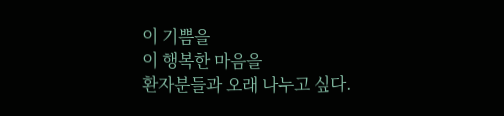이 기쁨을
이 행복한 마음을
환자분들과 오래 나누고 싶다.